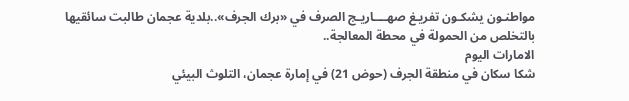مواطنـون يشكـون تفريـغ صهــــاريـج الصرف في «برك الجرف»..بلدية عجمان طالبت سائقيها بالتخلص من الحمولة في محطة المعالجة..
الامارات اليوم
شكا سكان في منطقة الجرف (حوض 21) في إمارة عجمان، التلوث البيئي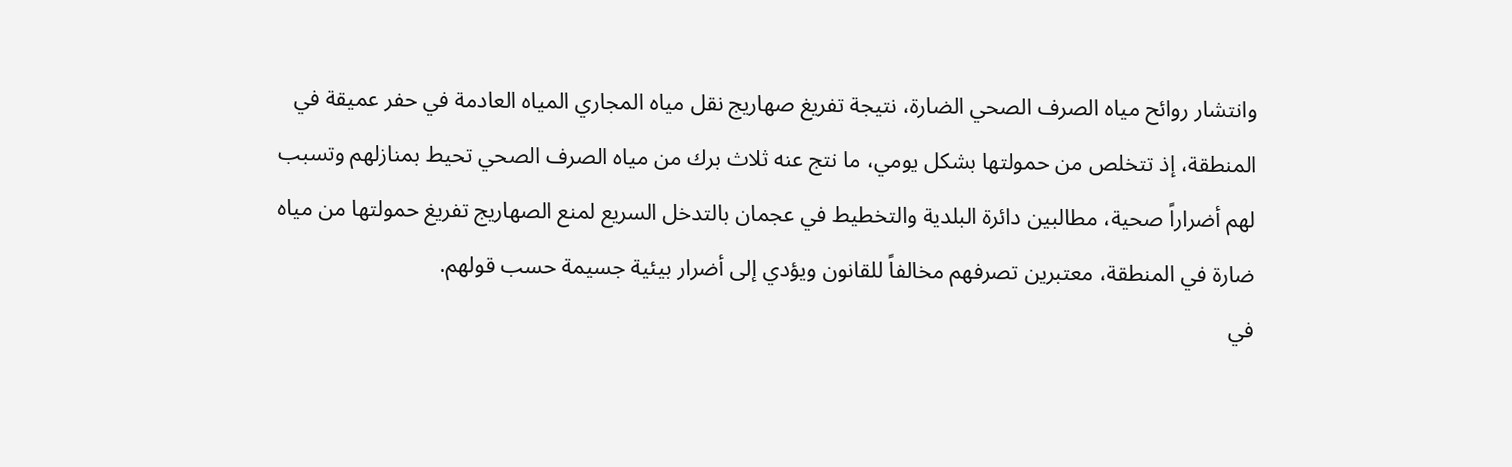وانتشار روائح مياه الصرف الصحي الضارة، نتيجة تفريغ صهاريج نقل مياه المجاري المياه العادمة في حفر عميقة في المنطقة، إذ تتخلص من حمولتها بشكل يومي، ما نتج عنه ثلاث برك من مياه الصرف الصحي تحيط بمنازلهم وتسبب لهم أضراراً صحية، مطالبين دائرة البلدية والتخطيط في عجمان بالتدخل السريع لمنع الصهاريج تفريغ حمولتها من مياه ضارة في المنطقة، معتبرين تصرفهم مخالفاً للقانون ويؤدي إلى أضرار بيئية جسيمة حسب قولهم.
في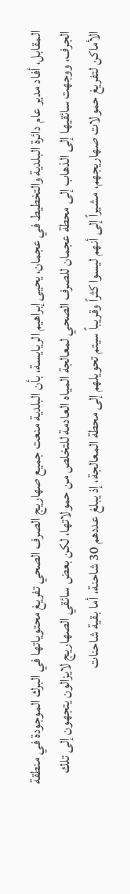المقابل، أفاد مدير عام دائرة البلدية والتخطيط في عجمان، يحيى إبراهيم الريايسة، بأن البلدية منعت جميع صهاريج الصرف الصحي تفريغ محتوياتها في البرك الموجودة في منطقة الجرف، ووجهت سائقيها إلى الذهاب إلى محطة عجمان للصرف الصحي لمعالجة المياه العادمة للتخلص من حمولاتها، لكن بعض سائقي الصهاريج لايزالون يتجهون إلى تلك الأماكن لتفريغ حمولات صهاريجهم، مشيراً إلى أنهم ليسوا كثراً وقريباً سيتم تحويلهم إلى محطة المعالجة، إذ يبلغ عددهم 30 شاحنة، أما بقية شاحنات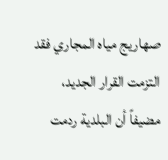صهاريج مياه المجاري فقد التزمت القرار الجديد، مضيفاً أن البلدية ردمت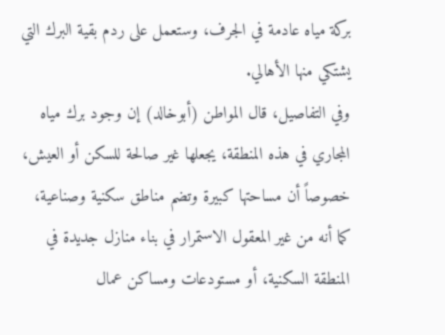بركة مياه عادمة في الجرف، وستعمل على ردم بقية البرك التي يشتكي منها الأهالي.
وفي التفاصيل، قال المواطن (أبوخالد) إن وجود برك مياه المجاري في هذه المنطقة، يجعلها غير صالحة للسكن أو العيش، خصوصاً أن مساحتها كبيرة وتضم مناطق سكنية وصناعية، كما أنه من غير المعقول الاستمرار في بناء منازل جديدة في المنطقة السكنية، أو مستودعات ومساكن عمال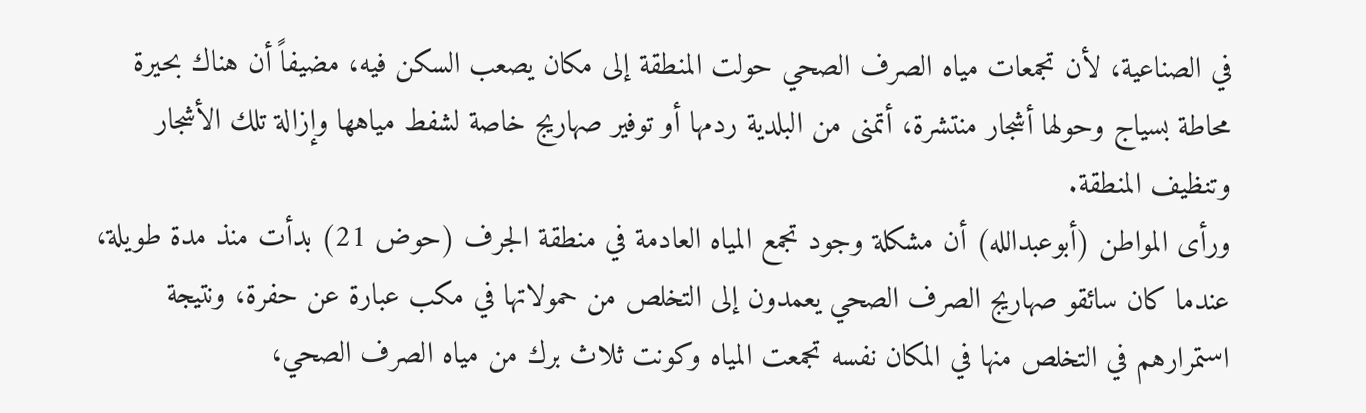في الصناعية، لأن تجمعات مياه الصرف الصحي حولت المنطقة إلى مكان يصعب السكن فيه، مضيفاً أن هناك بحيرة محاطة بسياج وحولها أشجار منتشرة، أتمنى من البلدية ردمها أو توفير صهاريج خاصة لشفط مياهها وإزالة تلك الأشجار وتنظيف المنطقة.
ورأى المواطن (أبوعبدالله) أن مشكلة وجود تجمع المياه العادمة في منطقة الجرف (حوض 21) بدأت منذ مدة طويلة، عندما كان سائقو صهاريج الصرف الصحي يعمدون إلى التخلص من حمولاتها في مكب عبارة عن حفرة، ونتيجة استمرارهم في التخلص منها في المكان نفسه تجمعت المياه وكونت ثلاث برك من مياه الصرف الصحي،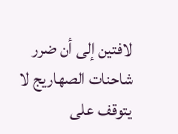لافتين إلى أن ضرر شاحنات الصهاريج لا يتوقف على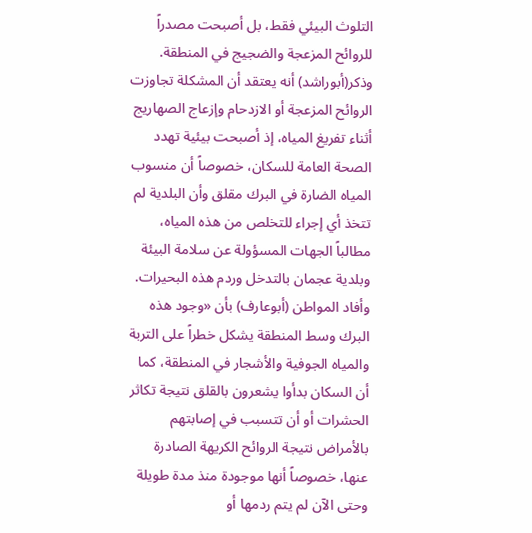التلوث البيئي فقط، بل أصبحت مصدراً للروائح المزعجة والضجيج في المنطقة.
وذكر(أبوراشد) أنه يعتقد أن المشكلة تجاوزت الروائح المزعجة أو الازدحام وإزعاج الصهاريج أثناء تفريغ المياه، إذ أصبحت بيئية تهدد الصحة العامة للسكان، خصوصاً أن منسوب المياه الضارة في البرك مقلق وأن البلدية لم تتخذ أي إجراء للتخلص من هذه المياه، مطالباً الجهات المسؤولة عن سلامة البيئة وبلدية عجمان بالتدخل وردم هذه البحيرات.
وأفاد المواطن (أبوعارف) بأن «وجود هذه البرك وسط المنطقة يشكل خطراً على التربة والمياه الجوفية والأشجار في المنطقة، كما أن السكان بدأوا يشعرون بالقلق نتيجة تكاثر الحشرات أو أن تتسبب في إصابتهم بالأمراض نتيجة الروائح الكريهة الصادرة عنها، خصوصاً أنها موجودة منذ مدة طويلة وحتى الآن لم يتم ردمها أو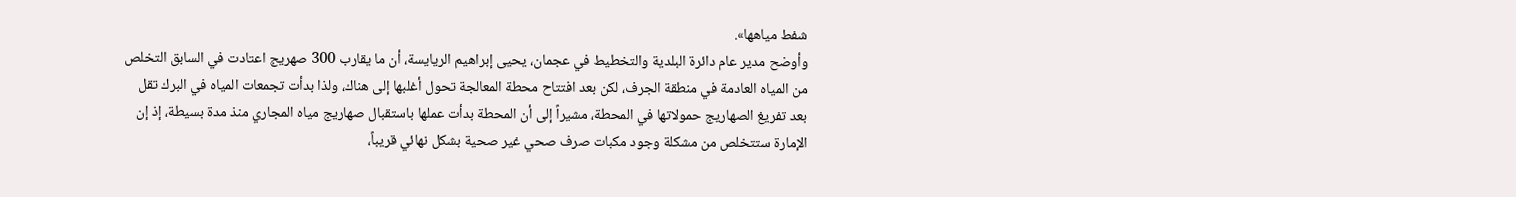شفط مياهها».
وأوضح مدير عام دائرة البلدية والتخطيط في عجمان، يحيى إبراهيم الريايسة، أن ما يقارب 300 صهريج اعتادت في السابق التخلص من المياه العادمة في منطقة الجرف، لكن بعد افتتاح محطة المعالجة تحول أغلبها إلى هناك، ولذا بدأت تجمعات المياه في البرك تقل بعد تفريغ الصهاريج حمولاتها في المحطة، مشيراً إلى أن المحطة بدأت عملها باستقبال صهاريج مياه المجاري منذ مدة بسيطة، إذ إن الإمارة ستتخلص من مشكلة وجود مكبات صرف صحي غير صحية بشكل نهائي قريباً،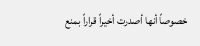خصوصاً أنها أصدرت أخيراً قراراً بمنع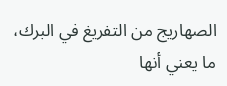الصهاريج من التفريغ في البرك، ما يعني أنها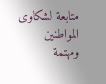متابعة لشكاوى المواطنين ومهتمة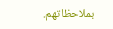بملاحظاتهم.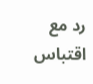رد مع اقتباس